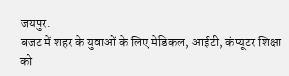जयपुर.
बजट में शहर के युवाओं के लिए मेडिकल, आईटी, कंप्यूटर शिक्षा को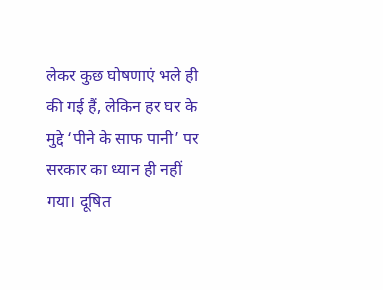लेकर कुछ घोषणाएं भले ही की गई हैं, लेकिन हर घर के मुद्दे ‘पीने के साफ पानी’ पर सरकार का ध्यान ही नहीं गया। दूषित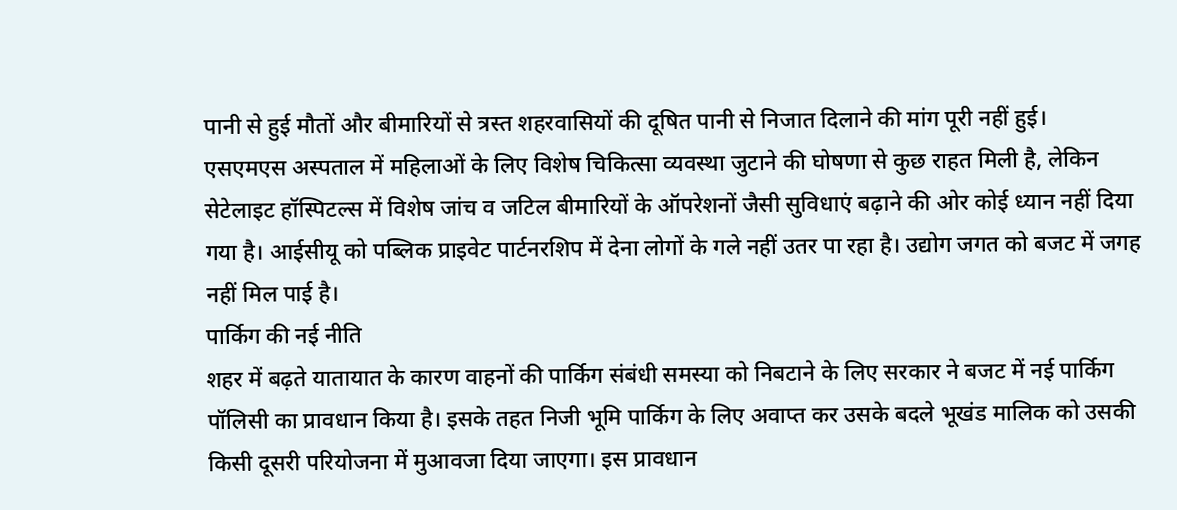पानी से हुई मौतों और बीमारियों से त्रस्त शहरवासियों की दूषित पानी से निजात दिलाने की मांग पूरी नहीं हुई।
एसएमएस अस्पताल में महिलाओं के लिए विशेष चिकित्सा व्यवस्था जुटाने की घोषणा से कुछ राहत मिली है, लेकिन सेटेलाइट हॉस्पिटल्स में विशेष जांच व जटिल बीमारियों के ऑपरेशनों जैसी सुविधाएं बढ़ाने की ओर कोई ध्यान नहीं दिया गया है। आईसीयू को पब्लिक प्राइवेट पार्टनरशिप में देना लोगों के गले नहीं उतर पा रहा है। उद्योग जगत को बजट में जगह नहीं मिल पाई है।
पार्किग की नई नीति
शहर में बढ़ते यातायात के कारण वाहनों की पार्किग संबंधी समस्या को निबटाने के लिए सरकार ने बजट में नई पार्किग पॉलिसी का प्रावधान किया है। इसके तहत निजी भूमि पार्किग के लिए अवाप्त कर उसके बदले भूखंड मालिक को उसकी किसी दूसरी परियोजना में मुआवजा दिया जाएगा। इस प्रावधान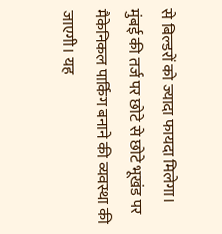से बिल्डरों को ज्यादा फायदा मिलेगा।
मुंबई की तर्ज पर छोटे से छोटे भूखंड पर मैकेनिकल पार्किग बनाने की व्यवस्था की जाएगी। यह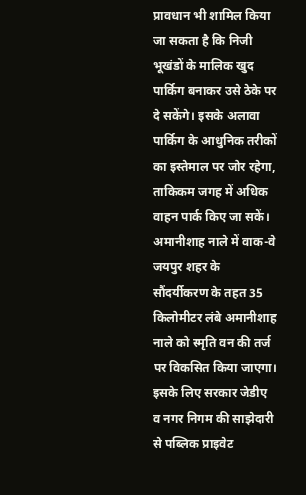प्रावधान भी शामिल किया जा सकता है कि निजी भूखंडों के मालिक खुद पार्किग बनाकर उसे ठेके पर दे सकेंगे। इसके अलावा पार्किग के आधुनिक तरीकों का इस्तेमाल पर जोर रहेगा, ताकिकम जगह में अधिक वाहन पार्क किए जा सकें।
अमानीशाह नाले में वाक-वे
जयपुर शहर के सौंदर्यीकरण के तहत 35 किलोमीटर लंबे अमानीशाह नाले को स्मृति वन की तर्ज पर विकसित किया जाएगा। इसके लिए सरकार जेडीए व नगर निगम की साझेदारी से पब्लिक प्राइवेट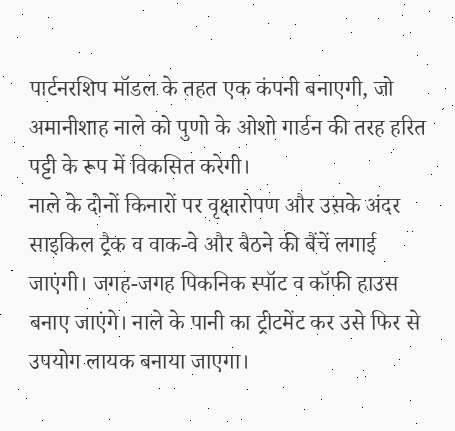पार्टनरशिप मॉडल के तहत एक कंपनी बनाएगी, जो अमानीशाह नाले को पुणो के ओशो गार्डन की तरह हरित पट्टी के रूप में विकसित करेगी।
नाले के दोनों किनारों पर वृक्षारोपण और उसके अंदर साइकिल ट्रैक व वाक-वे और बैठने की बैंचें लगाई जाएंगी। जगह-जगह पिकनिक स्पॉट व कॉफी हाउस बनाए जाएंगे। नाले के पानी का ट्रीटमेंट कर उसे फिर से उपयोग लायक बनाया जाएगा।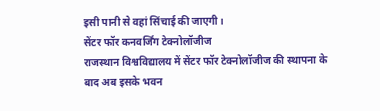इसी पानी से वहां सिंचाई की जाएगी।
सेंटर फॉर कनवर्जिंग टेक्नोलॉजीज
राजस्थान विश्वविद्यालय में सेंटर फॉर टेक्नोलॉजीज की स्थापना के बाद अब इसके भवन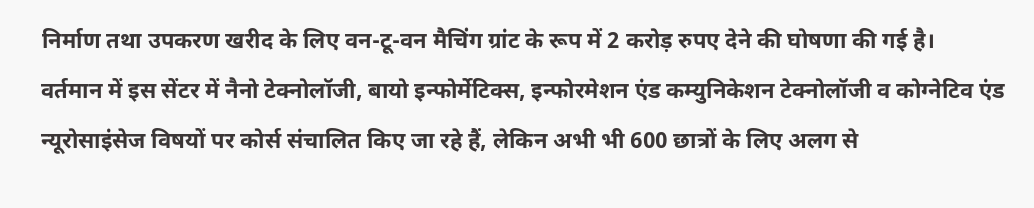निर्माण तथा उपकरण खरीद के लिए वन-टू-वन मैचिंग ग्रांट के रूप में 2 करोड़ रुपए देने की घोषणा की गई है।
वर्तमान में इस सेंटर में नैनो टेक्नोलॉजी, बायो इन्फोर्मेटिक्स, इन्फोरमेशन एंड कम्युनिकेशन टेक्नोलॉजी व कोग्नेटिव एंड न्यूरोसाइंसेज विषयों पर कोर्स संचालित किए जा रहे हैं, लेकिन अभी भी 600 छात्रों के लिए अलग से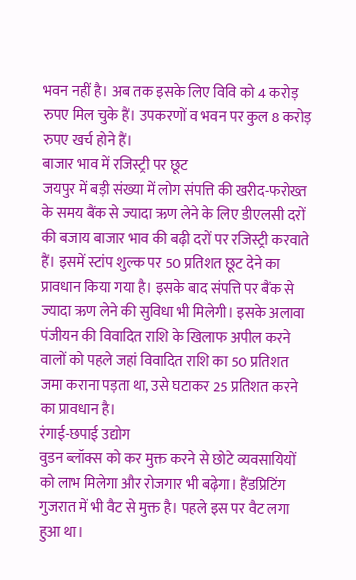भवन नहीं है। अब तक इसके लिए विवि को 4 करोड़ रुपए मिल चुके हैं। उपकरणों व भवन पर कुल 8 करोड़ रुपए खर्च होने हैं।
बाजार भाव में रजिस्ट्री पर छूट
जयपुर में बड़ी संख्या में लोग संपत्ति की खरीद-फरोख्त के समय बैंक से ज्यादा ऋण लेने के लिए डीएलसी दरों की बजाय बाजार भाव की बढ़ी दरों पर रजिस्ट्री करवाते हैं। इसमें स्टांप शुल्क पर 50 प्रतिशत छूट देने का प्रावधान किया गया है। इसके बाद संपत्ति पर बैंक से ज्यादा ऋण लेने की सुविधा भी मिलेगी। इसके अलावा पंजीयन की विवादित राशि के खिलाफ अपील करने वालों को पहले जहां विवादित राशि का 50 प्रतिशत जमा कराना पड़ता था, उसे घटाकर 25 प्रतिशत करने का प्रावधान है।
रंगाई-छपाई उद्योग
वुडन ब्लॉक्स को कर मुक्त करने से छोटे व्यवसायियों को लाभ मिलेगा और रोजगार भी बढ़ेगा। हैंडप्रिटिंग गुजरात में भी वैट से मुक्त है। पहले इस पर वैट लगा हुआ था।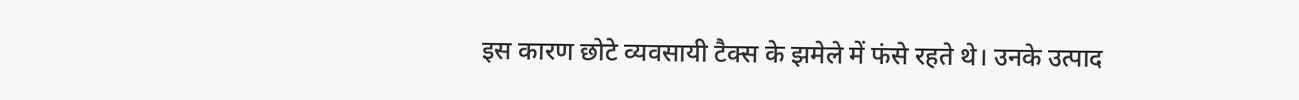इस कारण छोटे व्यवसायी टैक्स के झमेले में फंसे रहते थे। उनके उत्पाद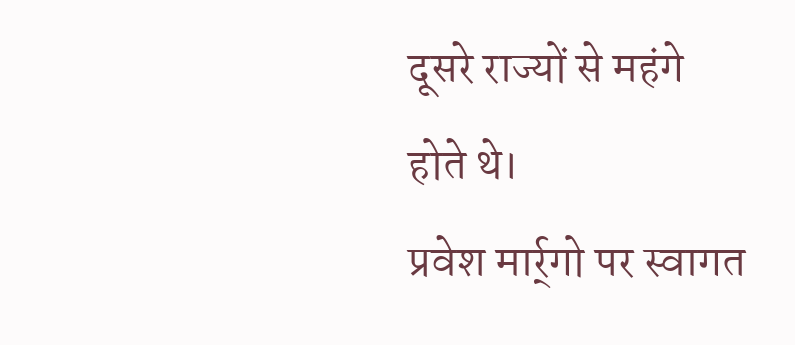दूसरे राज्यों से महंगे होते थे।
प्रवेश मार्र्गो पर स्वागत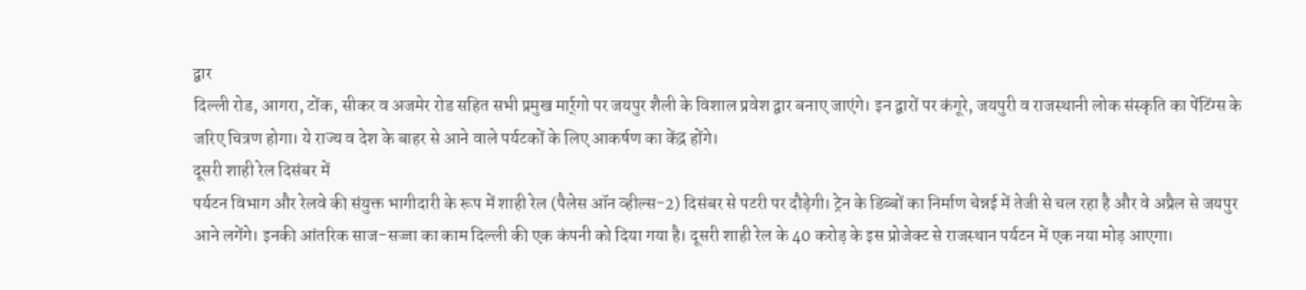द्वार
दिल्ली रोड, आगरा, टोंक, सीकर व अजमेर रोड सहित सभी प्रमुख मार्र्गो पर जयपुर शैली के विशाल प्रवेश द्वार बनाए जाएंगे। इन द्वारों पर कंगूरे, जयपुरी व राजस्थानी लोक संस्कृति का पेंटिंग्स के जरिए चित्रण होगा। ये राज्य व देश के बाहर से आने वाले पर्यटकों के लिए आकर्षण का केंद्र होंगे।
दूसरी शाही रेल दिसंबर में
पर्यटन विभाग और रेलवे की संयुक्त भागीदारी के रूप में शाही रेल (पैलेस ऑन व्हील्स-2) दिसंबर से पटरी पर दौड़ेगी। ट्रेन के डिब्बों का निर्माण चेन्नई में तेजी से चल रहा है और वे अप्रैल से जयपुर आने लगेंगे। इनकी आंतरिक साज-सज्जा का काम दिल्ली की एक कंपनी को दिया गया है। दूसरी शाही रेल के 40 करोड़ के इस प्रोजेक्ट से राजस्थान पर्यटन में एक नया मोड़ आएगा।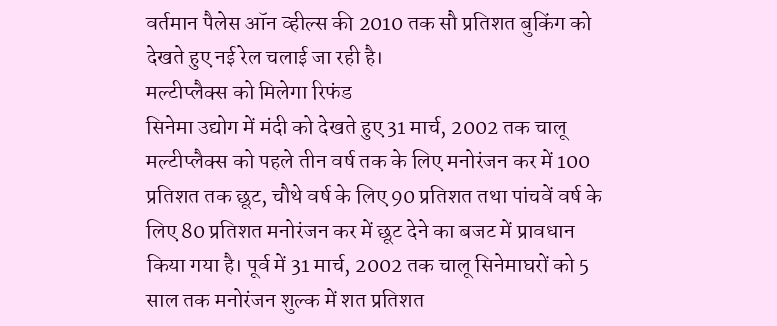वर्तमान पैलेस ऑन व्हील्स की 2010 तक सौ प्रतिशत बुकिंग को देखते हुए नई रेल चलाई जा रही है।
मल्टीप्लैक्स को मिलेगा रिफंड
सिनेमा उद्योग में मंदी को देखते हुए 31 मार्च, 2002 तक चालू मल्टीप्लैक्स को पहले तीन वर्ष तक के लिए मनोरंजन कर में 100 प्रतिशत तक छूट, चौथे वर्ष के लिए 90 प्रतिशत तथा पांचवें वर्ष के लिए 80 प्रतिशत मनोरंजन कर में छूट देने का बजट में प्रावधान किया गया है। पूर्व में 31 मार्च, 2002 तक चालू सिनेमाघरों को 5 साल तक मनोरंजन शुल्क में शत प्रतिशत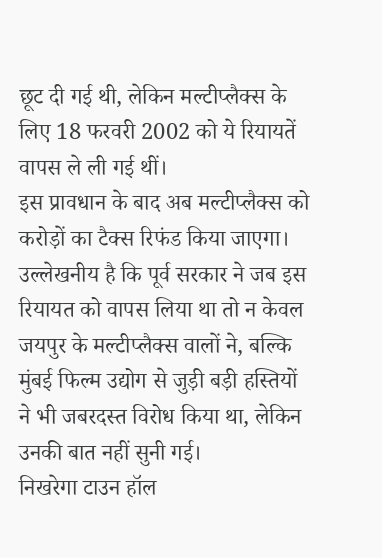छूट दी गई थी, लेकिन मल्टीप्लैक्स के लिए 18 फरवरी 2002 को ये रियायतें वापस ले ली गई थीं।
इस प्रावधान के बाद अब मल्टीप्लैक्स को करोड़ों का टैक्स रिफंड किया जाएगा। उल्लेखनीय है कि पूर्व सरकार ने जब इस रियायत को वापस लिया था तो न केवल जयपुर के मल्टीप्लैक्स वालों ने, बल्कि मुंबई फिल्म उद्योग से जुड़ी बड़ी हस्तियों ने भी जबरदस्त विरोध किया था, लेकिन उनकी बात नहीं सुनी गई।
निखरेगा टाउन हॉल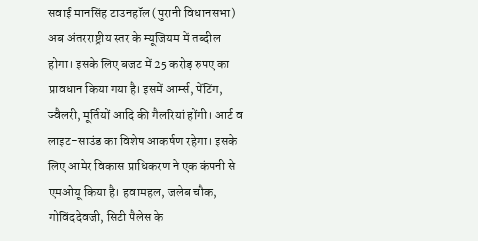सवाई मानसिंह टाउनहॉल (पुरानी विधानसभा) अब अंतरराष्ट्रीय स्तर के म्यूजियम में तब्दील होगा। इसके लिए बजट में 25 करोड़ रुपए का प्रावधान किया गया है। इसमें आर्म्स, पेंटिंग, ज्वैलरी, मूर्तियों आदि की गैलरियां होंगी। आर्ट व लाइट-साउंड का विशेष आकर्षण रहेगा। इसके लिए आमेर विकास प्राधिकरण ने एक कंपनी से एमओयू किया है। हवामहल, जलेब चौक, गोविंददेवजी, सिटी पैलेस के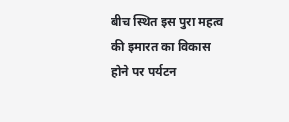बीच स्थित इस पुरा महत्व की इमारत का विकास होने पर पर्यटन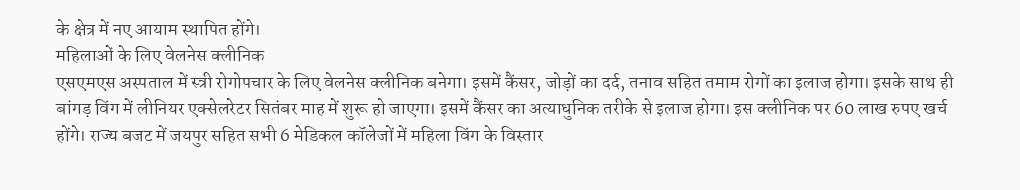के क्षेत्र में नए आयाम स्थापित होंगे।
महिलाओं के लिए वेलनेस क्लीनिक
एसएमएस अस्पताल में स्त्री रोगोपचार के लिए वेलनेस क्लीनिक बनेगा। इसमें कैंसर, जोड़ों का दर्द, तनाव सहित तमाम रोगों का इलाज होगा। इसके साथ ही बांगड़ विंग में लीनियर एक्सेलरेटर सितंबर माह में शुरू हो जाएगा। इसमें कैंसर का अत्याधुनिक तरीके से इलाज होगा। इस क्लीनिक पर 60 लाख रुपए खर्च होंगे। राज्य बजट में जयपुर सहित सभी 6 मेडिकल कॉलेजों में महिला विंग के विस्तार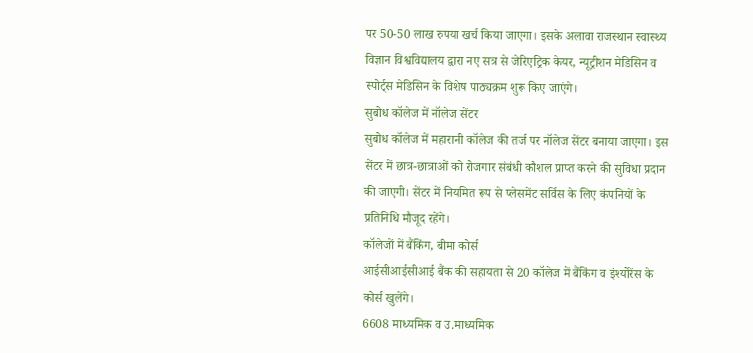पर 50-50 लाख रुपया खर्च किया जाएगा। इसके अलावा राजस्थान स्वास्थ्य विज्ञान विश्वविद्यालय द्वारा नए सत्र से जेरिएट्रिक केयर, न्यूट्रीशन मेडिसिन व स्पोर्ट्स मेडिसिन के विशेष पाठ्यक्रम शुरू किए जाएंगे।
सुबोध कॉलेज में नॉलेज सेंटर
सुबोध कॉलेज में महारानी कॉलेज की तर्ज पर नॉलेज सेंटर बनाया जाएगा। इस सेंटर में छात्र-छात्राओं को रोजगार संबंधी कौशल प्राप्त करने की सुविधा प्रदान की जाएगी। सेंटर में नियमित रूप से प्लेसमेंट सर्विस के लिए कंपनियों के प्रतिनिधि मौजूद रहेंगे।
कॉलेजों में बैंकिंग, बीमा कोर्स
आईसीआईसीआई बैंक की सहायता से 20 कॉलेज में बैंकिंग व इंश्योरेंस के कोर्स खुलेंगे।
6608 माध्यमिक व उ.माध्यमिक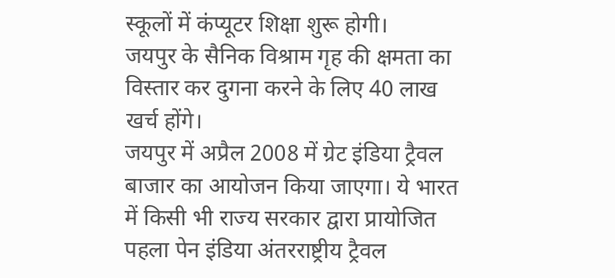स्कूलों में कंप्यूटर शिक्षा शुरू होगी।
जयपुर के सैनिक विश्राम गृह की क्षमता का विस्तार कर दुगना करने के लिए 40 लाख खर्च होंगे।
जयपुर में अप्रैल 2008 में ग्रेट इंडिया ट्रैवल बाजार का आयोजन किया जाएगा। ये भारत में किसी भी राज्य सरकार द्वारा प्रायोजित पहला पेन इंडिया अंतरराष्ट्रीय ट्रैवल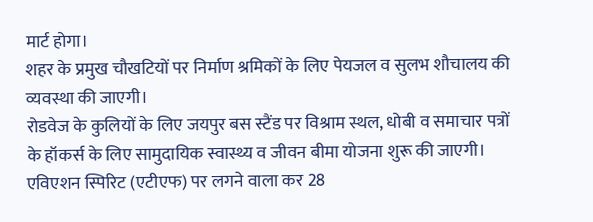मार्ट होगा।
शहर के प्रमुख चौखटियों पर निर्माण श्रमिकों के लिए पेयजल व सुलभ शौचालय की व्यवस्था की जाएगी।
रोडवेज के कुलियों के लिए जयपुर बस स्टैंड पर विश्राम स्थल, धोबी व समाचार पत्रों के हॉकर्स के लिए सामुदायिक स्वास्थ्य व जीवन बीमा योजना शुरू की जाएगी।
एविएशन स्पिरिट (एटीएफ) पर लगने वाला कर 28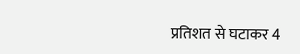प्रतिशत से घटाकर 4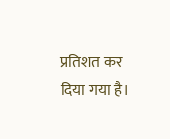प्रतिशत कर दिया गया है।